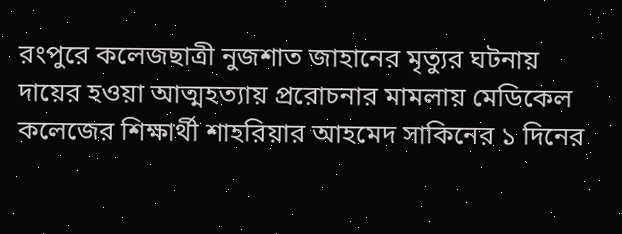রংপুরে কলেজছাত্রী নুজশাত জাহানের মৃত্যুর ঘটনায় দায়ের হওয়া আত্মহত্যায় প্ররোচনার মামলায় মেডিকেল কলেজের শিক্ষার্থী শাহরিয়ার আহমেদ সাকিনের ১ দিনের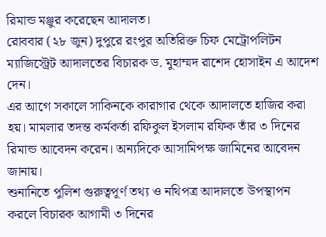রিমান্ড মঞ্জুর করেছেন আদালত।
রোববার (২৮ জুন) দুপুরে রংপুর অতিরিক্ত চিফ মেট্রোপলিটন ম্যাজিস্ট্রেট আদালতের বিচারক ড. মুহাম্মদ রাশেদ হোসাইন এ আদেশ দেন।
এর আগে সকালে সাকিনকে কারাগার থেকে আদালতে হাজির করা হয়। মামলার তদন্ত কর্মকর্তা রফিকুল ইসলাম রফিক তাঁর ৩ দিনের রিমান্ড আবেদন করেন। অন্যদিকে আসামিপক্ষ জামিনের আবেদন জানায়।
শুনানিতে পুলিশ গুরুত্বপূর্ণ তথ্য ও নথিপত্র আদালতে উপস্থাপন করলে বিচারক আগামী ৩ দিনের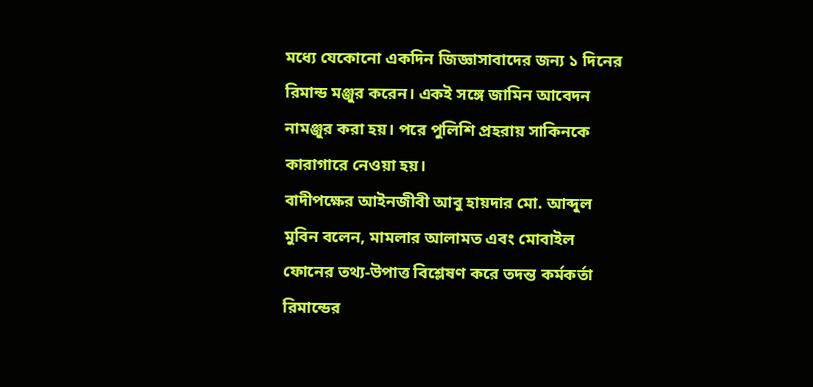মধ্যে যেকোনো একদিন জিজ্ঞাসাবাদের জন্য ১ দিনের রিমান্ড মঞ্জুর করেন। একই সঙ্গে জামিন আবেদন নামঞ্জুর করা হয়। পরে পুলিশি প্রহরায় সাকিনকে কারাগারে নেওয়া হয়।
বাদীপক্ষের আইনজীবী আবু হায়দার মো. আব্দুল মুবিন বলেন, মামলার আলামত এবং মোবাইল ফোনের তথ্য-উপাত্ত বিশ্লেষণ করে তদন্ত কর্মকর্তা রিমান্ডের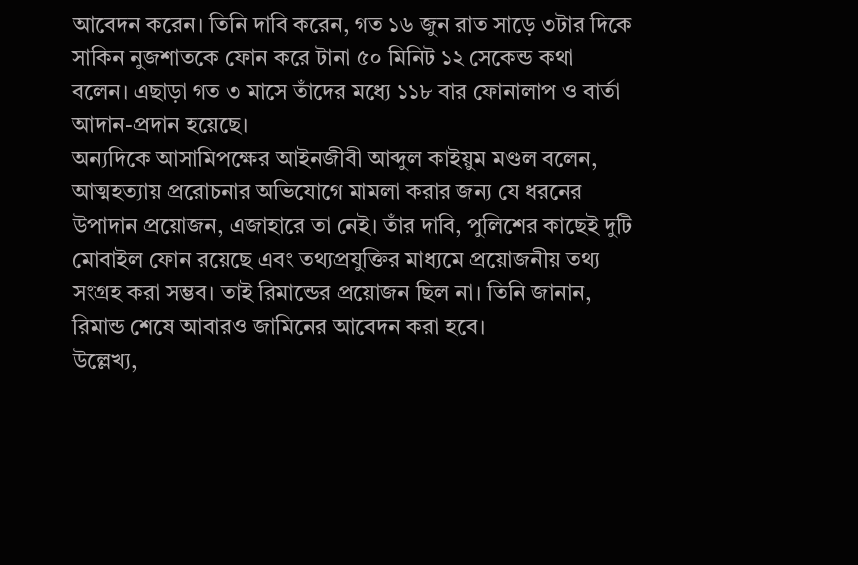আবেদন করেন। তিনি দাবি করেন, গত ১৬ জুন রাত সাড়ে ৩টার দিকে সাকিন নুজশাতকে ফোন করে টানা ৫০ মিনিট ১২ সেকেন্ড কথা বলেন। এছাড়া গত ৩ মাসে তাঁদের মধ্যে ১১৮ বার ফোনালাপ ও বার্তা আদান-প্রদান হয়েছে।
অন্যদিকে আসামিপক্ষের আইনজীবী আব্দুল কাইয়ুম মণ্ডল বলেন, আত্মহত্যায় প্ররোচনার অভিযোগে মামলা করার জন্য যে ধরনের উপাদান প্রয়োজন, এজাহারে তা নেই। তাঁর দাবি, পুলিশের কাছেই দুটি মোবাইল ফোন রয়েছে এবং তথ্যপ্রযুক্তির মাধ্যমে প্রয়োজনীয় তথ্য সংগ্রহ করা সম্ভব। তাই রিমান্ডের প্রয়োজন ছিল না। তিনি জানান, রিমান্ড শেষে আবারও জামিনের আবেদন করা হবে।
উল্লেখ্য,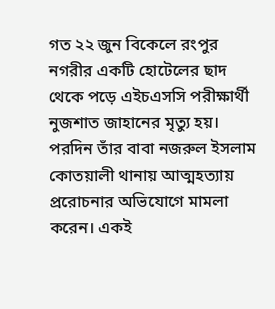গত ২২ জুন বিকেলে রংপুর নগরীর একটি হোটেলের ছাদ থেকে পড়ে এইচএসসি পরীক্ষার্থী নুজশাত জাহানের মৃত্যু হয়। পরদিন তাঁর বাবা নজরুল ইসলাম কোতয়ালী থানায় আত্মহত্যায় প্ররোচনার অভিযোগে মামলা করেন। একই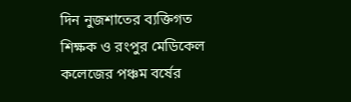দিন নুজশাতের ব্যক্তিগত শিক্ষক ও রংপুর মেডিকেল কলেজের পঞ্চম বর্ষের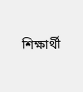শিক্ষার্থী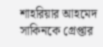শাহরিয়ার আহমেদ সাকিনকে গ্রেপ্তার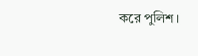করে পুলিশ।